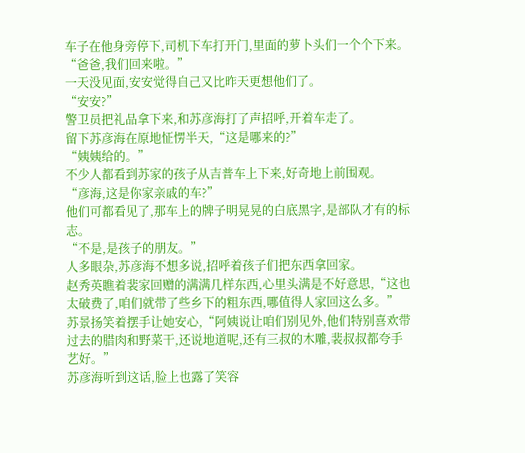车子在他身旁停下,司机下车打开门,里面的萝卜头们一个个下来。
“爸爸,我们回来啦。”
一天没见面,安安觉得自己又比昨天更想他们了。
“安安?”
警卫员把礼品拿下来,和苏彦海打了声招呼,开着车走了。
留下苏彦海在原地怔愣半天,“这是哪来的?”
“姨姨给的。”
不少人都看到苏家的孩子从吉普车上下来,好奇地上前围观。
“彦海,这是你家亲戚的车?”
他们可都看见了,那车上的牌子明晃晃的白底黑字,是部队才有的标志。
“不是,是孩子的朋友。”
人多眼杂,苏彦海不想多说,招呼着孩子们把东西拿回家。
赵秀英瞧着裴家回赠的满满几样东西,心里头满是不好意思,“这也太破费了,咱们就带了些乡下的粗东西,哪值得人家回这么多。”
苏景扬笑着摆手让她安心,“阿姨说让咱们别见外,他们特别喜欢带过去的腊肉和野菜干,还说地道呢,还有三叔的木雕,裴叔叔都夸手艺好。”
苏彦海听到这话,脸上也露了笑容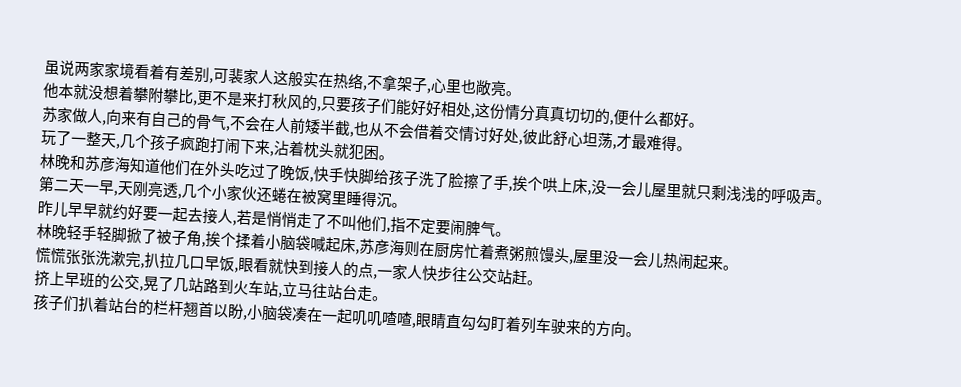虽说两家家境看着有差别,可裴家人这般实在热络,不拿架子,心里也敞亮。
他本就没想着攀附攀比,更不是来打秋风的,只要孩子们能好好相处,这份情分真真切切的,便什么都好。
苏家做人,向来有自己的骨气,不会在人前矮半截,也从不会借着交情讨好处,彼此舒心坦荡,才最难得。
玩了一整天,几个孩子疯跑打闹下来,沾着枕头就犯困。
林晚和苏彦海知道他们在外头吃过了晚饭,快手快脚给孩子洗了脸擦了手,挨个哄上床,没一会儿屋里就只剩浅浅的呼吸声。
第二天一早,天刚亮透,几个小家伙还蜷在被窝里睡得沉。
昨儿早早就约好要一起去接人,若是悄悄走了不叫他们,指不定要闹脾气。
林晚轻手轻脚掀了被子角,挨个揉着小脑袋喊起床,苏彦海则在厨房忙着煮粥煎馒头,屋里没一会儿热闹起来。
慌慌张张洗漱完,扒拉几口早饭,眼看就快到接人的点,一家人快步往公交站赶。
挤上早班的公交,晃了几站路到火车站,立马往站台走。
孩子们扒着站台的栏杆翘首以盼,小脑袋凑在一起叽叽喳喳,眼睛直勾勾盯着列车驶来的方向。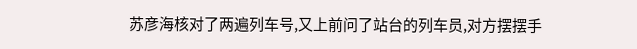苏彦海核对了两遍列车号,又上前问了站台的列车员,对方摆摆手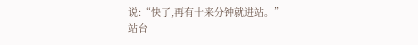说:“快了,再有十来分钟就进站。”
站台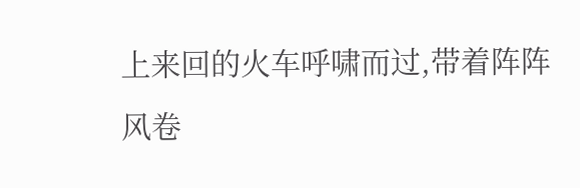上来回的火车呼啸而过,带着阵阵风卷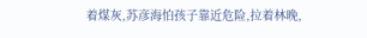着煤灰,苏彦海怕孩子靠近危险,拉着林晚,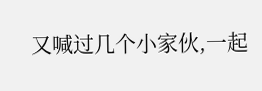又喊过几个小家伙,一起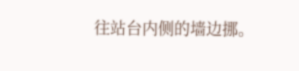往站台内侧的墙边挪。